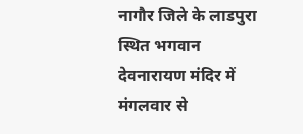नागौर जिले के लाडपुरा स्थित भगवान देवनारायण मंदिर में मंगलवार से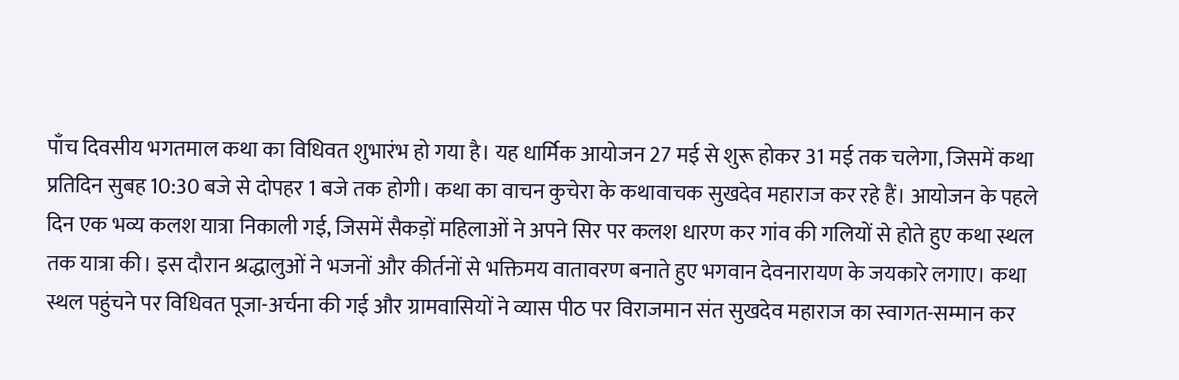पाँच दिवसीय भगतमाल कथा का विधिवत शुभारंभ हो गया है। यह धार्मिक आयोजन 27 मई से शुरू होकर 31 मई तक चलेगा, जिसमें कथा प्रतिदिन सुबह 10:30 बजे से दोपहर 1 बजे तक होगी। कथा का वाचन कुचेरा के कथावाचक सुखदेव महाराज कर रहे हैं। आयोजन के पहले दिन एक भव्य कलश यात्रा निकाली गई, जिसमें सैकड़ों महिलाओं ने अपने सिर पर कलश धारण कर गांव की गलियों से होते हुए कथा स्थल तक यात्रा की। इस दौरान श्रद्धालुओं ने भजनों और कीर्तनों से भक्तिमय वातावरण बनाते हुए भगवान देवनारायण के जयकारे लगाए। कथा स्थल पहुंचने पर विधिवत पूजा-अर्चना की गई और ग्रामवासियों ने व्यास पीठ पर विराजमान संत सुखदेव महाराज का स्वागत-सम्मान कर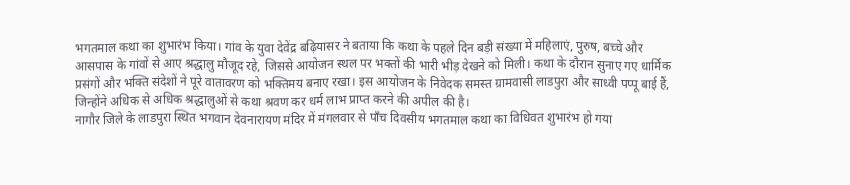भगतमाल कथा का शुभारंभ किया। गांव के युवा देवेंद्र बढ़ियासर ने बताया कि कथा के पहले दिन बड़ी संख्या में महिलाएं, पुरुष, बच्चे और आसपास के गांवों से आए श्रद्धालु मौजूद रहे, जिससे आयोजन स्थल पर भक्तों की भारी भीड़ देखने को मिली। कथा के दौरान सुनाए गए धार्मिक प्रसंगों और भक्ति संदेशों ने पूरे वातावरण को भक्तिमय बनाए रखा। इस आयोजन के निवेदक समस्त ग्रामवासी लाडपुरा और साध्वी पप्पू बाई हैं, जिन्होंने अधिक से अधिक श्रद्धालुओं से कथा श्रवण कर धर्म लाभ प्राप्त करने की अपील की है।
नागौर जिले के लाडपुरा स्थित भगवान देवनारायण मंदिर में मंगलवार से पाँच दिवसीय भगतमाल कथा का विधिवत शुभारंभ हो गया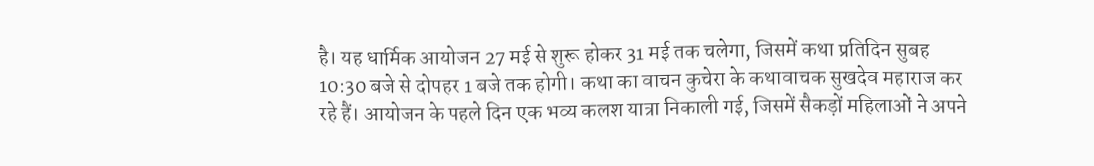है। यह धार्मिक आयोजन 27 मई से शुरू होकर 31 मई तक चलेगा, जिसमें कथा प्रतिदिन सुबह 10:30 बजे से दोपहर 1 बजे तक होगी। कथा का वाचन कुचेरा के कथावाचक सुखदेव महाराज कर रहे हैं। आयोजन के पहले दिन एक भव्य कलश यात्रा निकाली गई, जिसमें सैकड़ों महिलाओं ने अपने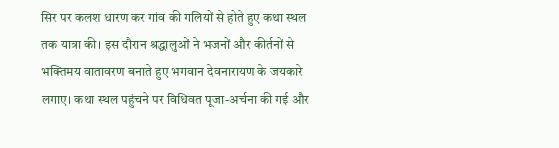सिर पर कलश धारण कर गांव की गलियों से होते हुए कथा स्थल तक यात्रा की। इस दौरान श्रद्धालुओं ने भजनों और कीर्तनों से भक्तिमय वातावरण बनाते हुए भगवान देवनारायण के जयकारे लगाए। कथा स्थल पहुंचने पर विधिवत पूजा-अर्चना की गई और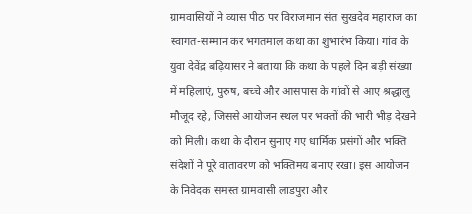ग्रामवासियों ने व्यास पीठ पर विराजमान संत सुखदेव महाराज का स्वागत-सम्मान कर भगतमाल कथा का शुभारंभ किया। गांव के युवा देवेंद्र बढ़ियासर ने बताया कि कथा के पहले दिन बड़ी संख्या में महिलाएं, पुरुष, बच्चे और आसपास के गांवों से आए श्रद्धालु मौजूद रहे, जिससे आयोजन स्थल पर भक्तों की भारी भीड़ देखने को मिली। कथा के दौरान सुनाए गए धार्मिक प्रसंगों और भक्ति संदेशों ने पूरे वातावरण को भक्तिमय बनाए रखा। इस आयोजन के निवेदक समस्त ग्रामवासी लाडपुरा और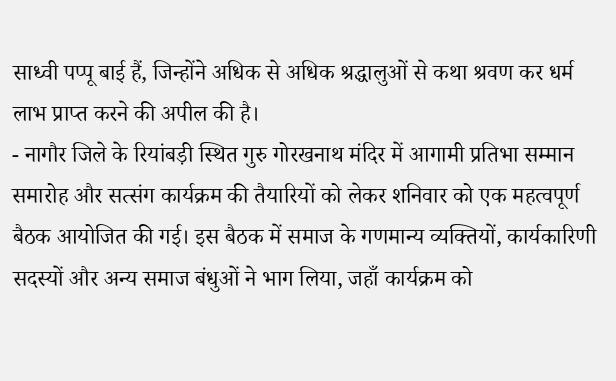साध्वी पप्पू बाई हैं, जिन्होंने अधिक से अधिक श्रद्धालुओं से कथा श्रवण कर धर्म लाभ प्राप्त करने की अपील की है।
- नागौर जिले के रियांबड़ी स्थित गुरु गोरखनाथ मंदिर में आगामी प्रतिभा सम्मान समारोह और सत्संग कार्यक्रम की तैयारियों को लेकर शनिवार को एक महत्वपूर्ण बैठक आयोजित की गई। इस बैठक में समाज के गणमान्य व्यक्तियों, कार्यकारिणी सदस्यों और अन्य समाज बंधुओं ने भाग लिया, जहाँ कार्यक्रम को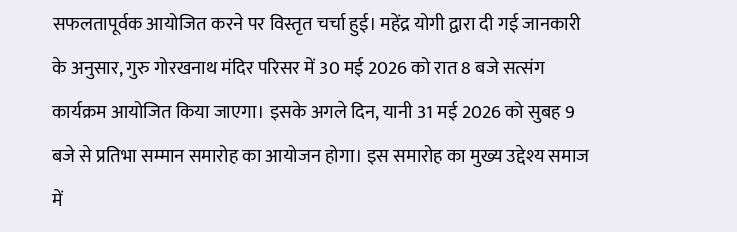सफलतापूर्वक आयोजित करने पर विस्तृत चर्चा हुई। महेंद्र योगी द्वारा दी गई जानकारी के अनुसार, गुरु गोरखनाथ मंदिर परिसर में 30 मई 2026 को रात 8 बजे सत्संग कार्यक्रम आयोजित किया जाएगा। इसके अगले दिन, यानी 31 मई 2026 को सुबह 9 बजे से प्रतिभा सम्मान समारोह का आयोजन होगा। इस समारोह का मुख्य उद्देश्य समाज में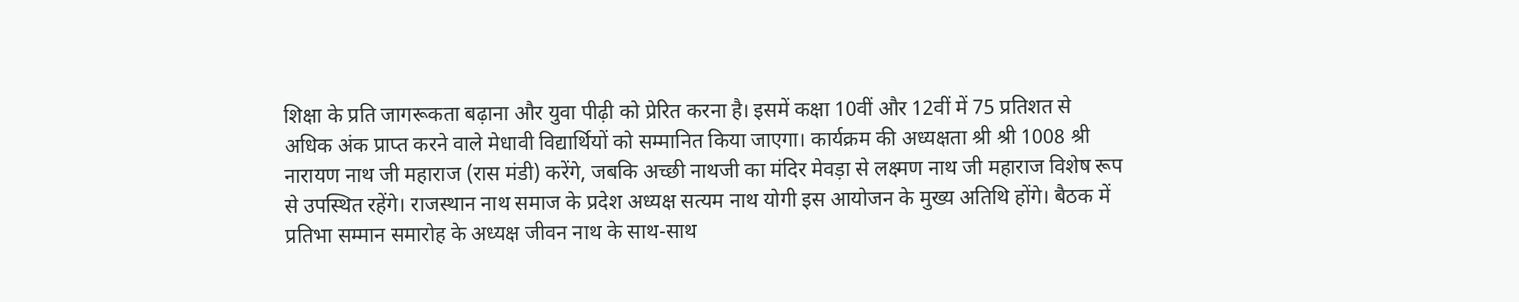शिक्षा के प्रति जागरूकता बढ़ाना और युवा पीढ़ी को प्रेरित करना है। इसमें कक्षा 10वीं और 12वीं में 75 प्रतिशत से अधिक अंक प्राप्त करने वाले मेधावी विद्यार्थियों को सम्मानित किया जाएगा। कार्यक्रम की अध्यक्षता श्री श्री 1008 श्री नारायण नाथ जी महाराज (रास मंडी) करेंगे, जबकि अच्छी नाथजी का मंदिर मेवड़ा से लक्ष्मण नाथ जी महाराज विशेष रूप से उपस्थित रहेंगे। राजस्थान नाथ समाज के प्रदेश अध्यक्ष सत्यम नाथ योगी इस आयोजन के मुख्य अतिथि होंगे। बैठक में प्रतिभा सम्मान समारोह के अध्यक्ष जीवन नाथ के साथ-साथ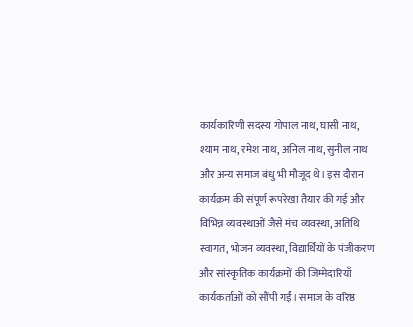कार्यकारिणी सदस्य गोपाल नाथ, घासी नाथ, श्याम नाथ, रमेश नाथ, अनिल नाथ, सुनील नाथ और अन्य समाज बंधु भी मौजूद थे। इस दौरान कार्यक्रम की संपूर्ण रूपरेखा तैयार की गई और विभिन्न व्यवस्थाओं जैसे मंच व्यवस्था, अतिथि स्वागत, भोजन व्यवस्था, विद्यार्थियों के पंजीकरण और सांस्कृतिक कार्यक्रमों की जिम्मेदारियाँ कार्यकर्ताओं को सौंपी गईं। समाज के वरिष्ठ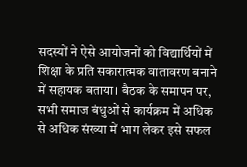सदस्यों ने ऐसे आयोजनों को विद्यार्थियों में शिक्षा के प्रति सकारात्मक वातावरण बनाने में सहायक बताया। बैठक के समापन पर, सभी समाज बंधुओं से कार्यक्रम में अधिक से अधिक संख्या में भाग लेकर इसे सफल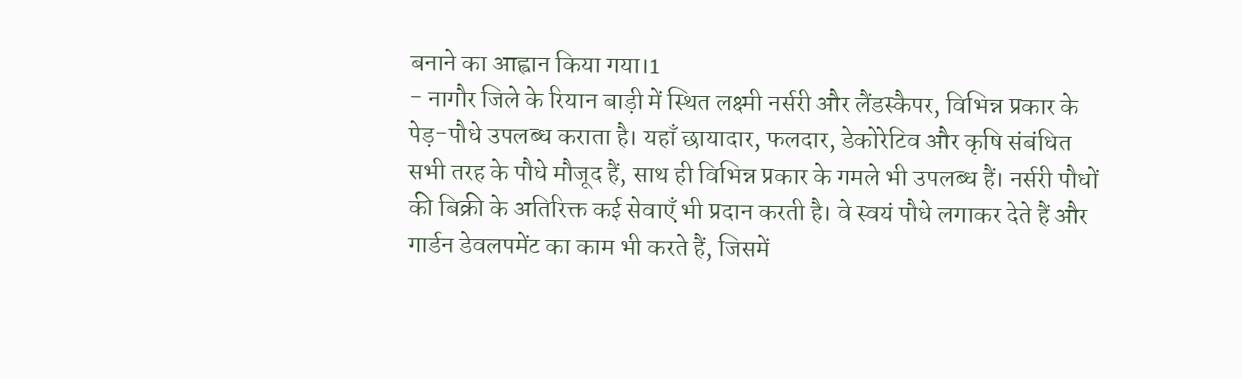बनाने का आह्वान किया गया।1
- नागौर जिले के रियान बाड़ी में स्थित लक्ष्मी नर्सरी और लैंडस्कैपर, विभिन्न प्रकार के पेड़-पौधे उपलब्ध कराता है। यहाँ छायादार, फलदार, डेकोरेटिव और कृषि संबंधित सभी तरह के पौधे मौजूद हैं, साथ ही विभिन्न प्रकार के गमले भी उपलब्ध हैं। नर्सरी पौधों की बिक्री के अतिरिक्त कई सेवाएँ भी प्रदान करती है। वे स्वयं पौधे लगाकर देते हैं और गार्डन डेवलपमेंट का काम भी करते हैं, जिसमें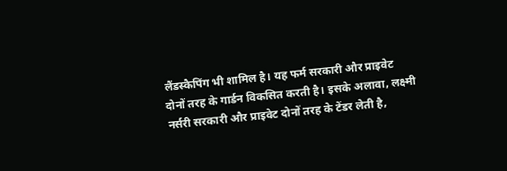लैंडस्कैपिंग भी शामिल है। यह फर्म सरकारी और प्राइवेट दोनों तरह के गार्डन विकसित करती है। इसके अलावा, लक्ष्मी नर्सरी सरकारी और प्राइवेट दोनों तरह के टेंडर लेती है,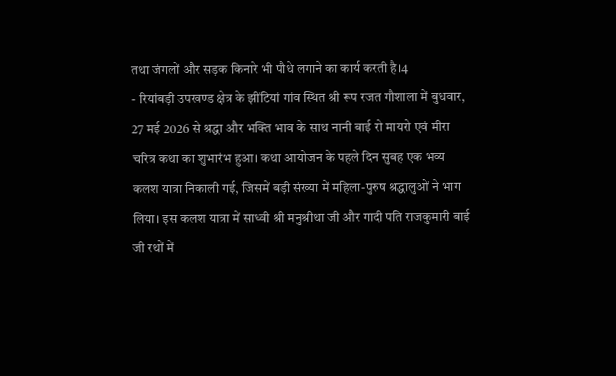तथा जंगलों और सड़क किनारे भी पौधे लगाने का कार्य करती है।4
- रियांबड़ी उपखण्ड क्षेत्र के झींटियां गांव स्थित श्री रूप रजत गौशाला में बुधवार, 27 मई 2026 से श्रद्धा और भक्ति भाव के साथ नानी बाई रो मायरो एवं मीरा चरित्र कथा का शुभारंभ हुआ। कथा आयोजन के पहले दिन सुबह एक भव्य कलश यात्रा निकाली गई, जिसमें बड़ी संख्या में महिला-पुरुष श्रद्धालुओं ने भाग लिया। इस कलश यात्रा में साध्वी श्री मनुश्रीथा जी और गादी पति राजकुमारी बाई जी रथों में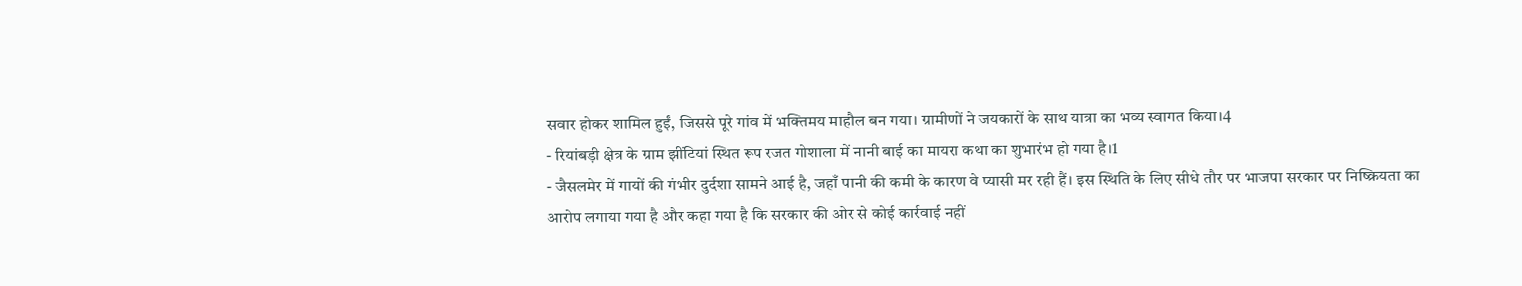सवार होकर शामिल हुईं, जिससे पूरे गांव में भक्तिमय माहौल बन गया। ग्रामीणों ने जयकारों के साथ यात्रा का भव्य स्वागत किया।4
- रियांबड़ी क्षेत्र के ग्राम झींटियां स्थित रूप रजत गोशाला में नानी बाई का मायरा कथा का शुभारंभ हो गया है।1
- जैसलमेर में गायों की गंभीर दुर्दशा सामने आई है, जहाँ पानी की कमी के कारण वे प्यासी मर रही हैं। इस स्थिति के लिए सीधे तौर पर भाजपा सरकार पर निष्क्रियता का आरोप लगाया गया है और कहा गया है कि सरकार की ओर से कोई कार्रवाई नहीं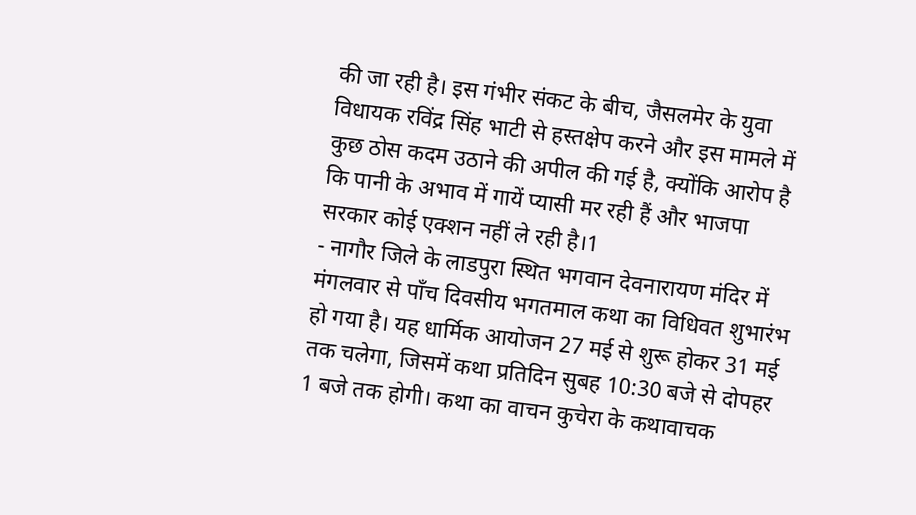की जा रही है। इस गंभीर संकट के बीच, जैसलमेर के युवा विधायक रविंद्र सिंह भाटी से हस्तक्षेप करने और इस मामले में कुछ ठोस कदम उठाने की अपील की गई है, क्योंकि आरोप है कि पानी के अभाव में गायें प्यासी मर रही हैं और भाजपा सरकार कोई एक्शन नहीं ले रही है।1
- नागौर जिले के लाडपुरा स्थित भगवान देवनारायण मंदिर में मंगलवार से पाँच दिवसीय भगतमाल कथा का विधिवत शुभारंभ हो गया है। यह धार्मिक आयोजन 27 मई से शुरू होकर 31 मई तक चलेगा, जिसमें कथा प्रतिदिन सुबह 10:30 बजे से दोपहर 1 बजे तक होगी। कथा का वाचन कुचेरा के कथावाचक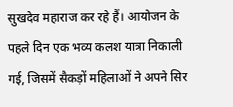सुखदेव महाराज कर रहे हैं। आयोजन के पहले दिन एक भव्य कलश यात्रा निकाली गई, जिसमें सैकड़ों महिलाओं ने अपने सिर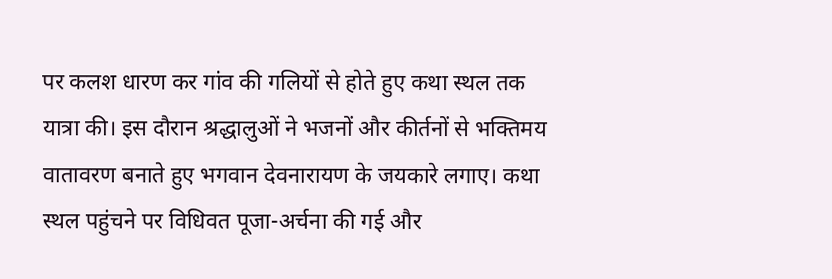पर कलश धारण कर गांव की गलियों से होते हुए कथा स्थल तक यात्रा की। इस दौरान श्रद्धालुओं ने भजनों और कीर्तनों से भक्तिमय वातावरण बनाते हुए भगवान देवनारायण के जयकारे लगाए। कथा स्थल पहुंचने पर विधिवत पूजा-अर्चना की गई और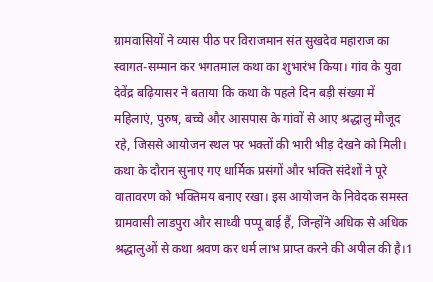ग्रामवासियों ने व्यास पीठ पर विराजमान संत सुखदेव महाराज का स्वागत-सम्मान कर भगतमाल कथा का शुभारंभ किया। गांव के युवा देवेंद्र बढ़ियासर ने बताया कि कथा के पहले दिन बड़ी संख्या में महिलाएं, पुरुष, बच्चे और आसपास के गांवों से आए श्रद्धालु मौजूद रहे, जिससे आयोजन स्थल पर भक्तों की भारी भीड़ देखने को मिली। कथा के दौरान सुनाए गए धार्मिक प्रसंगों और भक्ति संदेशों ने पूरे वातावरण को भक्तिमय बनाए रखा। इस आयोजन के निवेदक समस्त ग्रामवासी लाडपुरा और साध्वी पप्पू बाई हैं, जिन्होंने अधिक से अधिक श्रद्धालुओं से कथा श्रवण कर धर्म लाभ प्राप्त करने की अपील की है।1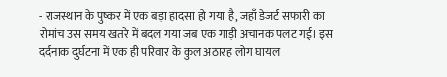- राजस्थान के पुष्कर में एक बड़ा हादसा हो गया है, जहाँ डेजर्ट सफारी का रोमांच उस समय खतरे में बदल गया जब एक गाड़ी अचानक पलट गई। इस दर्दनाक दुर्घटना में एक ही परिवार के कुल अठारह लोग घायल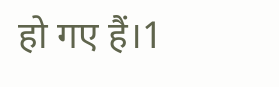हो गए हैं।1